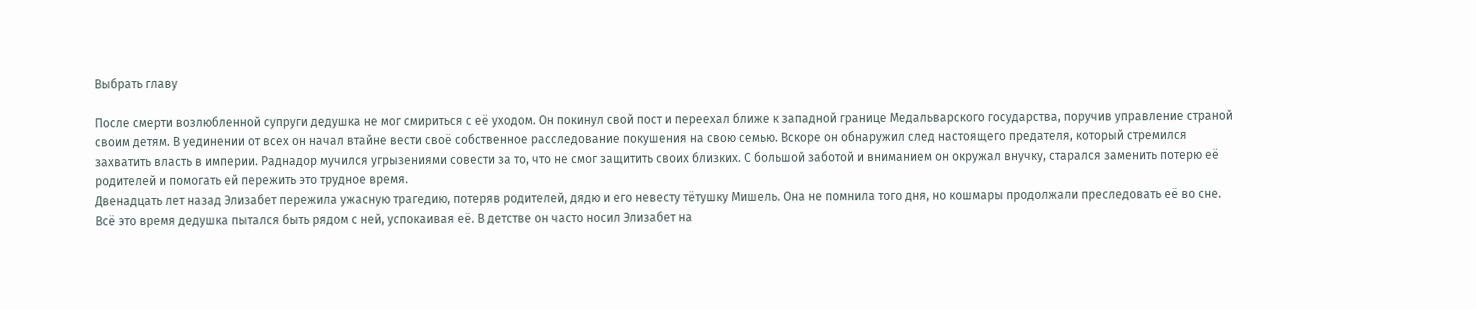Выбрать главу

После смерти возлюбленной супруги дедушка не мог смириться с её уходом. Он покинул свой пост и переехал ближе к западной границе Медальварского государства, поручив управление страной своим детям. В уединении от всех он начал втайне вести своё собственное расследование покушения на свою семью. Вскоре он обнаружил след настоящего предателя, который стремился захватить власть в империи. Раднадор мучился угрызениями совести за то, что не смог защитить своих близких. С большой заботой и вниманием он окружал внучку, старался заменить потерю её родителей и помогать ей пережить это трудное время.
Двенадцать лет назад Элизабет пережила ужасную трагедию, потеряв родителей, дядю и его невесту тётушку Мишель. Она не помнила того дня, но кошмары продолжали преследовать её во сне.
Всё это время дедушка пытался быть рядом с ней, успокаивая её. В детстве он часто носил Элизабет на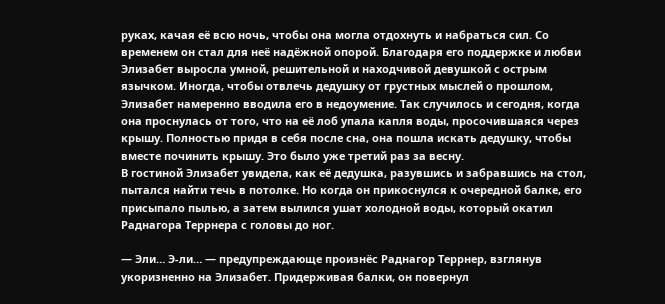руках, качая её всю ночь, чтобы она могла отдохнуть и набраться сил. Со временем он стал для неё надёжной опорой. Благодаря его поддержке и любви Элизабет выросла умной, решительной и находчивой девушкой с острым язычком. Иногда, чтобы отвлечь дедушку от грустных мыслей о прошлом, Элизабет намеренно вводила его в недоумение. Так случилось и сегодня, когда она проснулась от того, что на её лоб упала капля воды, просочившаяся через крышу. Полностью придя в себя после сна, она пошла искать дедушку, чтобы вместе починить крышу. Это было уже третий раз за весну.
В гостиной Элизабет увидела, как её дедушка, разувшись и забравшись на стол, пытался найти течь в потолке. Но когда он прикоснулся к очередной балке, его присыпало пылью, а затем вылился ушат холодной воды, который окатил Раднагора Террнера с головы до ног.

— Эли… Э-ли… — предупреждающе произнёс Раднагор Террнер, взглянув укоризненно на Элизабет. Придерживая балки, он повернул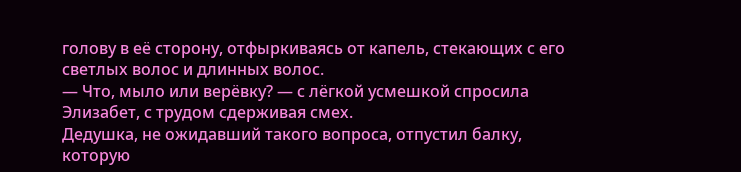голову в её сторону, отфыркиваясь от капель, стекающих с его светлых волос и длинных волос.
— Что, мыло или верёвку? — с лёгкой усмешкой спросила Элизабет, с трудом сдерживая смех.
Дедушка, не ожидавший такого вопроса, отпустил балку, которую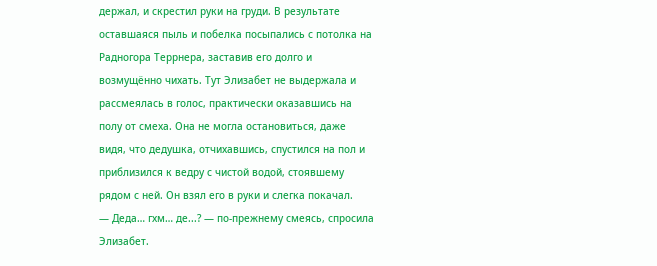держал, и скрестил руки на груди. В результате оставшаяся пыль и побелка посыпались с потолка на Радногора Террнера, заставив его долго и возмущённо чихать. Тут Элизабет не выдержала и рассмеялась в голос, практически оказавшись на полу от смеха. Она не могла остановиться, даже видя, что дедушка, отчихавшись, спустился на пол и приблизился к ведру с чистой водой, стоявшему рядом с ней. Он взял его в руки и слегка покачал.
— Деда… гхм… де...? — по-прежнему смеясь, спросила Элизабет.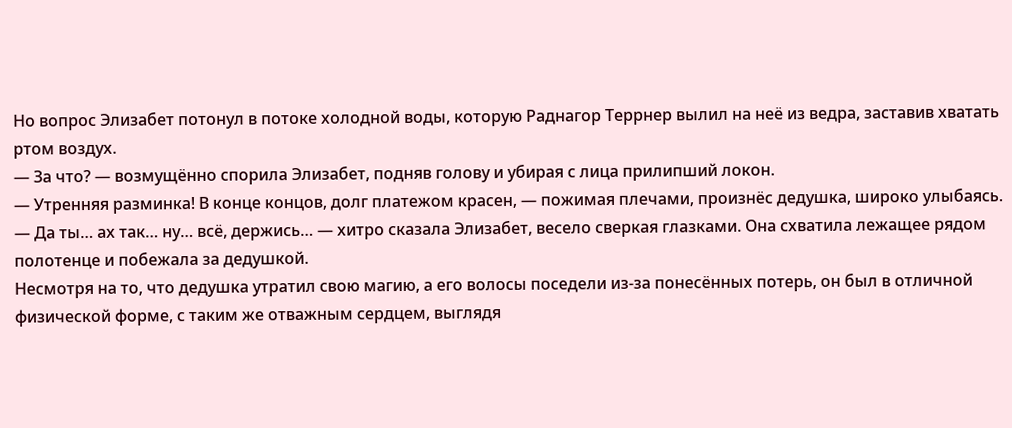Но вопрос Элизабет потонул в потоке холодной воды, которую Раднагор Террнер вылил на неё из ведра, заставив хватать ртом воздух.
— За что? — возмущённо спорила Элизабет, подняв голову и убирая с лица прилипший локон.
— Утренняя разминка! В конце концов, долг платежом красен, — пожимая плечами, произнёс дедушка, широко улыбаясь.
— Да ты… ах так… ну… всё, держись… — хитро сказала Элизабет, весело сверкая глазками. Она схватила лежащее рядом полотенце и побежала за дедушкой.
Несмотря на то, что дедушка утратил свою магию, а его волосы поседели из-за понесённых потерь, он был в отличной физической форме, с таким же отважным сердцем, выглядя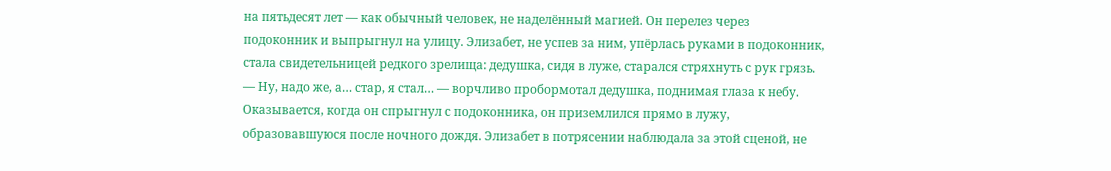на пятьдесят лет — как обычный человек, не наделённый магией. Он перелез через подоконник и выпрыгнул на улицу. Элизабет, не успев за ним, упёрлась руками в подоконник, стала свидетельницей редкого зрелища: дедушка, сидя в луже, старался стряхнуть с рук грязь.
— Ну, надо же, а… стар, я стал… — ворчливо пробормотал дедушка, поднимая глаза к небу.
Оказывается, когда он спрыгнул с подоконника, он приземлился прямо в лужу, образовавшуюся после ночного дождя. Элизабет в потрясении наблюдала за этой сценой, не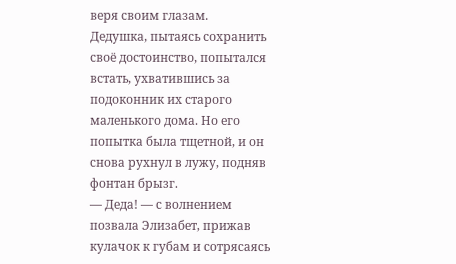веря своим глазам.
Дедушка, пытаясь сохранить своё достоинство, попытался встать, ухватившись за подоконник их старого маленького дома. Но его попытка была тщетной, и он снова рухнул в лужу, подняв фонтан брызг.
— Деда! — с волнением позвала Элизабет, прижав кулачок к губам и сотрясаясь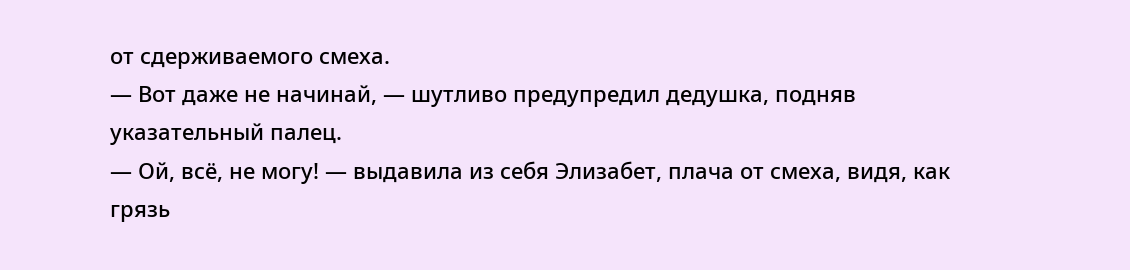от сдерживаемого смеха.
— Вот даже не начинай, — шутливо предупредил дедушка, подняв указательный палец.
— Ой, всё, не могу! — выдавила из себя Элизабет, плача от смеха, видя, как грязь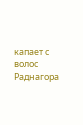капает с волос Раднагора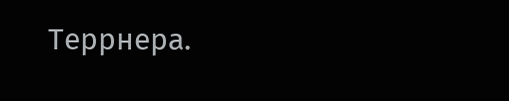Террнера.